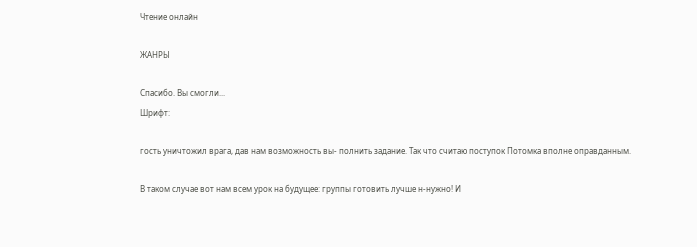Чтение онлайн

ЖАНРЫ

Спасибо. Вы смогли...
Шрифт:

гость уничтожил врага, дав нам возможность вы- полнить задание. Так что считаю поступок Потомка вполне оправданным.

В таком случае вот нам всем урок на будущее: группы готовить лучше н-нужно! И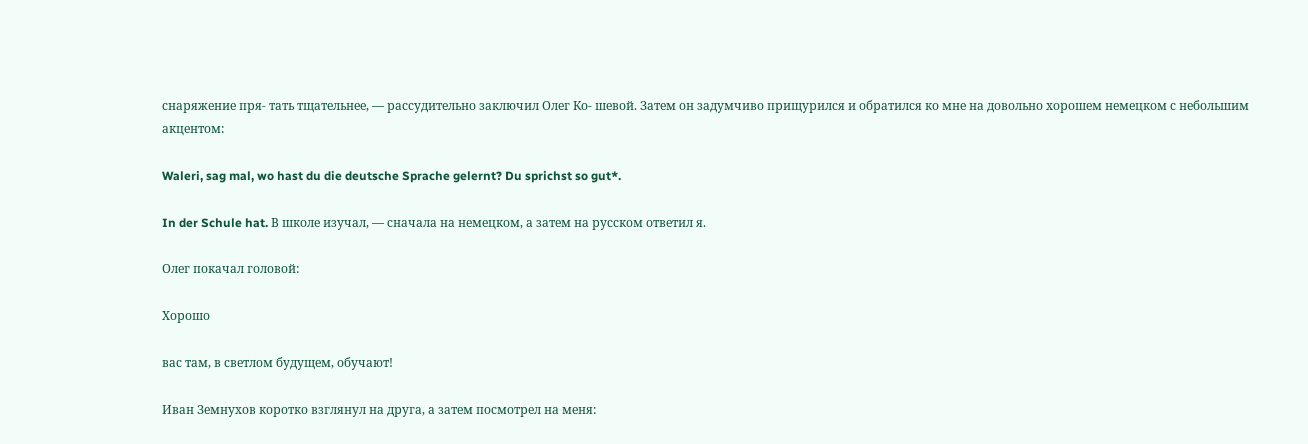снаряжение пря- тать тщательнее, — рассудительно заключил Олег Ко- шевой. Затем он задумчиво прищурился и обратился ко мне на довольно хорошем немецком с небольшим акцентом:

Waleri, sag mal, wo hast du die deutsche Sprache gelernt? Du sprichst so gut*.

In der Schule hat. В школе изучал, — сначала на немецком, а затем на русском ответил я.

Олег покачал головой:

Хорошо

вас там, в светлом будущем, обучают!

Иван Земнухов коротко взглянул на друга, а затем посмотрел на меня: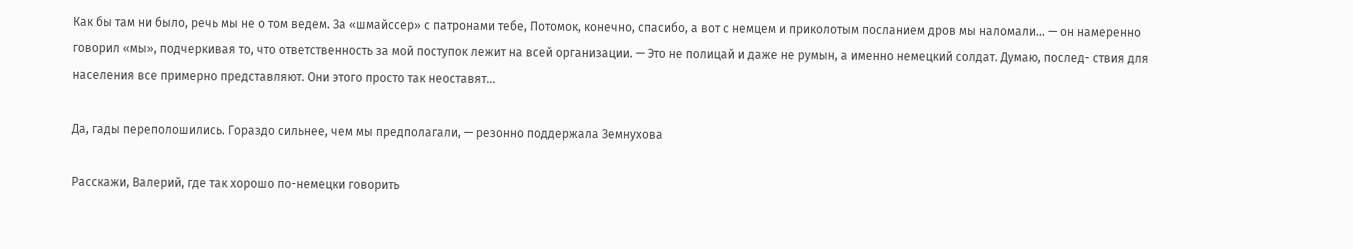Как бы там ни было, речь мы не о том ведем. За «шмайссер» с патронами тебе, Потомок, конечно, спасибо, а вот с немцем и приколотым посланием дров мы наломали… — он намеренно говорил «мы», подчеркивая то, что ответственность за мой поступок лежит на всей организации. — Это не полицай и даже не румын, а именно немецкий солдат. Думаю, послед- ствия для населения все примерно представляют. Они этого просто так неоставят…

Да, гады переполошились. Гораздо сильнее, чем мы предполагали, — резонно поддержала Земнухова

Расскажи, Валерий, где так хорошо по-немецки говорить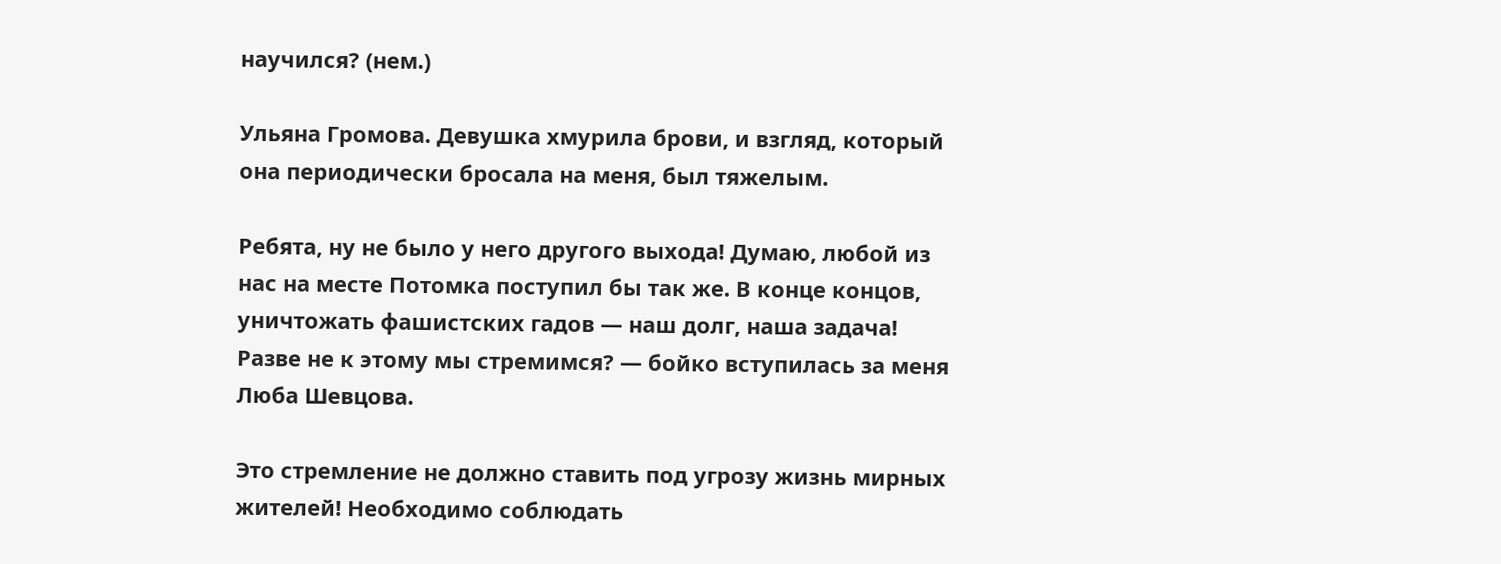научился? (нем.)

Ульяна Громова. Девушка хмурила брови, и взгляд, который она периодически бросала на меня, был тяжелым.

Ребята, ну не было у него другого выхода! Думаю, любой из нас на месте Потомка поступил бы так же. В конце концов, уничтожать фашистских гадов — наш долг, наша задача! Разве не к этому мы стремимся? — бойко вступилась за меня Люба Шевцова.

Это стремление не должно ставить под угрозу жизнь мирных жителей! Необходимо соблюдать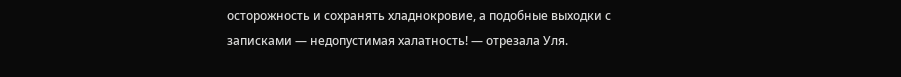осторожность и сохранять хладнокровие, а подобные выходки с записками — недопустимая халатность! — отрезала Уля.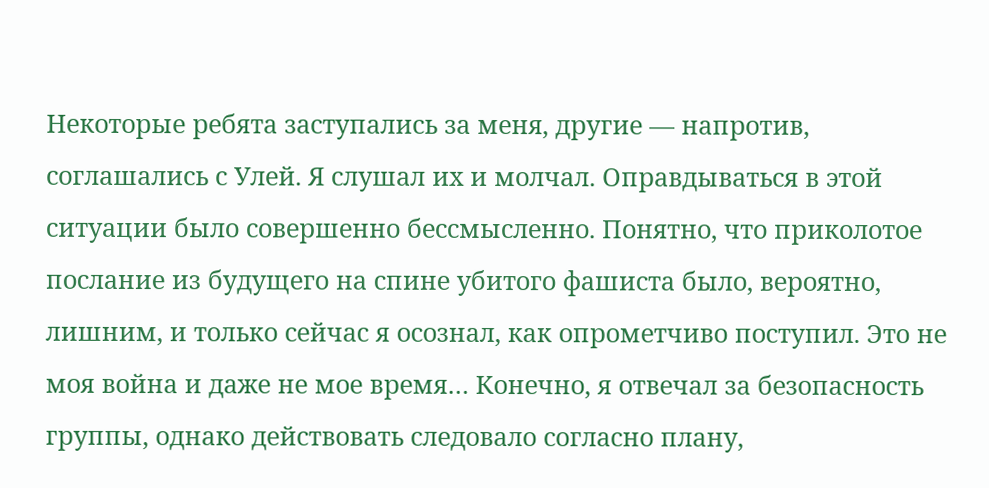Некоторые ребята заступались за меня, другие — напротив, соглашались с Улей. Я слушал их и молчал. Оправдываться в этой ситуации было совершенно бессмысленно. Понятно, что приколотое послание из будущего на спине убитого фашиста было, вероятно, лишним, и только сейчас я осознал, как опрометчиво поступил. Это не моя война и даже не мое время… Конечно, я отвечал за безопасность группы, однако действовать следовало согласно плану,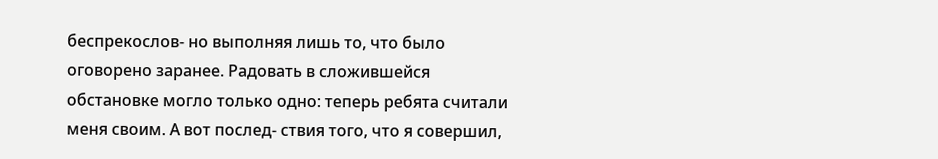беспрекослов- но выполняя лишь то, что было оговорено заранее. Радовать в сложившейся обстановке могло только одно: теперь ребята считали меня своим. А вот послед- ствия того, что я совершил,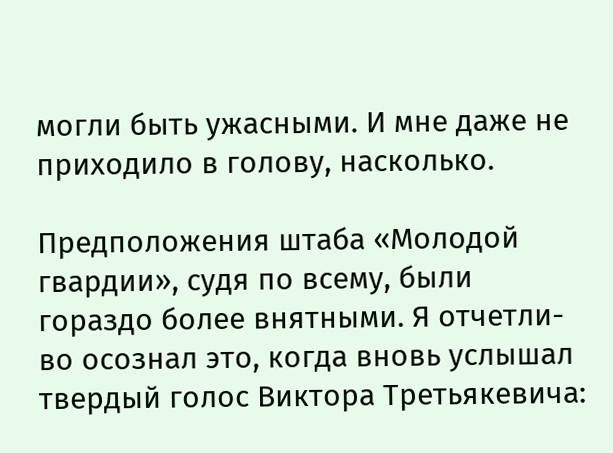могли быть ужасными. И мне даже не приходило в голову, насколько.

Предположения штаба «Молодой гвардии», судя по всему, были гораздо более внятными. Я отчетли- во осознал это, когда вновь услышал твердый голос Виктора Третьякевича: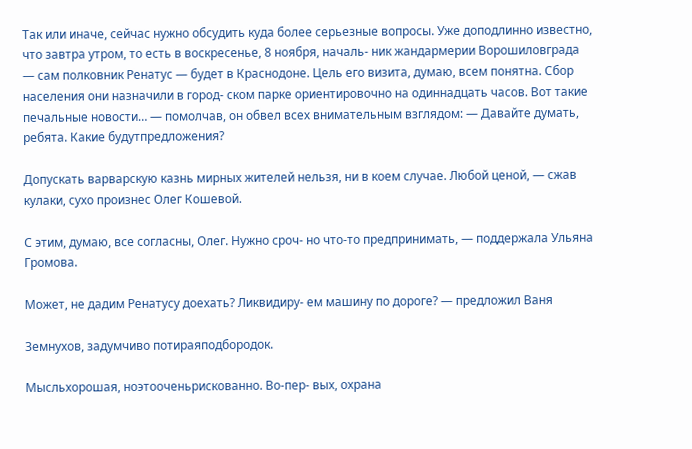Так или иначе, сейчас нужно обсудить куда более серьезные вопросы. Уже доподлинно известно, что завтра утром, то есть в воскресенье, 8 ноября, началь- ник жандармерии Ворошиловграда — сам полковник Ренатус — будет в Краснодоне. Цель его визита, думаю, всем понятна. Сбор населения они назначили в город- ском парке ориентировочно на одиннадцать часов. Вот такие печальные новости… — помолчав, он обвел всех внимательным взглядом: — Давайте думать, ребята. Какие будутпредложения?

Допускать варварскую казнь мирных жителей нельзя, ни в коем случае. Любой ценой, — сжав кулаки, сухо произнес Олег Кошевой.

С этим, думаю, все согласны, Олег. Нужно сроч- но что-то предпринимать, — поддержала Ульяна Громова.

Может, не дадим Ренатусу доехать? Ликвидиру- ем машину по дороге? — предложил Ваня

Земнухов, задумчиво потираяподбородок.

Мысльхорошая, ноэтооченьрискованно. Во-пер- вых, охрана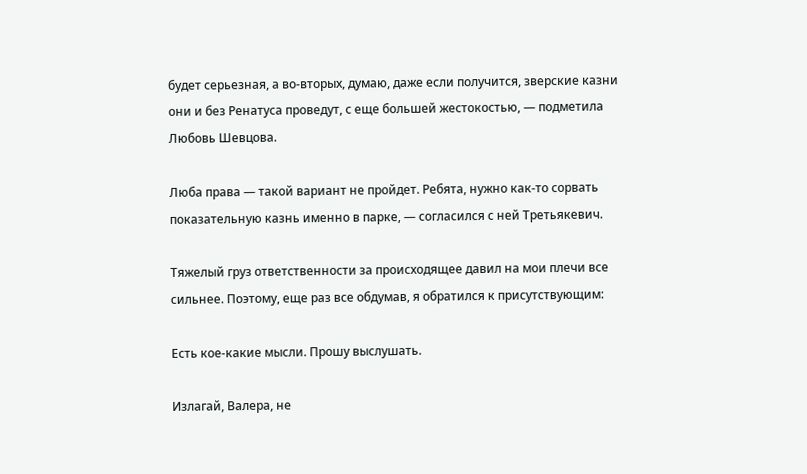будет серьезная, а во-вторых, думаю, даже если получится, зверские казни они и без Ренатуса проведут, с еще большей жестокостью, — подметила Любовь Шевцова.

Люба права — такой вариант не пройдет. Ребята, нужно как-то сорвать показательную казнь именно в парке, — согласился с ней Третьякевич.

Тяжелый груз ответственности за происходящее давил на мои плечи все сильнее. Поэтому, еще раз все обдумав, я обратился к присутствующим:

Есть кое-какие мысли. Прошу выслушать.

Излагай, Валера, не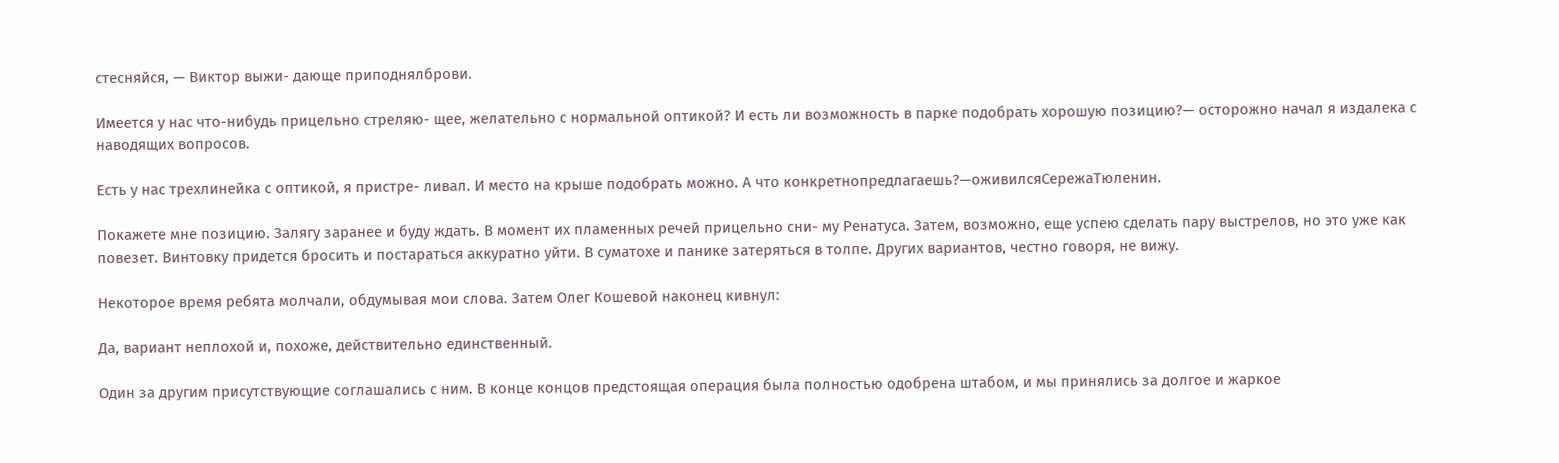стесняйся, — Виктор выжи- дающе приподнялброви.

Имеется у нас что-нибудь прицельно стреляю- щее, желательно с нормальной оптикой? И есть ли возможность в парке подобрать хорошую позицию?— осторожно начал я издалека с наводящих вопросов.

Есть у нас трехлинейка с оптикой, я пристре- ливал. И место на крыше подобрать можно. А что конкретнопредлагаешь?—оживилсяСережаТюленин.

Покажете мне позицию. Залягу заранее и буду ждать. В момент их пламенных речей прицельно сни- му Ренатуса. Затем, возможно, еще успею сделать пару выстрелов, но это уже как повезет. Винтовку придется бросить и постараться аккуратно уйти. В суматохе и панике затеряться в толпе. Других вариантов, честно говоря, не вижу.

Некоторое время ребята молчали, обдумывая мои слова. Затем Олег Кошевой наконец кивнул:

Да, вариант неплохой и, похоже, действительно единственный.

Один за другим присутствующие соглашались с ним. В конце концов предстоящая операция была полностью одобрена штабом, и мы принялись за долгое и жаркое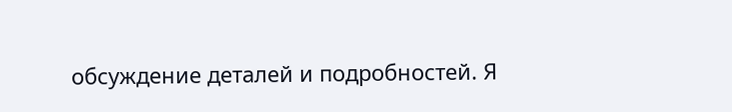обсуждение деталей и подробностей. Я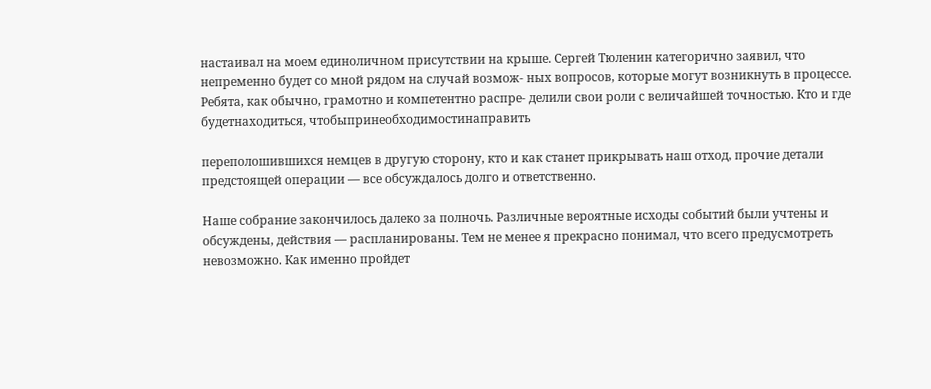настаивал на моем единоличном присутствии на крыше. Сергей Тюленин категорично заявил, что непременно будет со мной рядом на случай возмож- ных вопросов, которые могут возникнуть в процессе. Ребята, как обычно, грамотно и компетентно распре- делили свои роли с величайшей точностью. Кто и где будетнаходиться, чтобыпринеобходимостинаправить

переполошившихся немцев в другую сторону, кто и как станет прикрывать наш отход, прочие детали предстоящей операции — все обсуждалось долго и ответственно.

Наше собрание закончилось далеко за полночь. Различные вероятные исходы событий были учтены и обсуждены, действия — распланированы. Тем не менее я прекрасно понимал, что всего предусмотреть невозможно. Как именно пройдет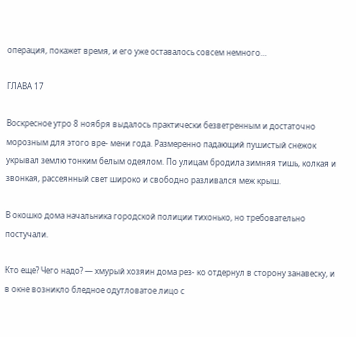операция, покажет время, и его уже оставалось совсем немного…

ГЛАВА 17

Воскресное утро 8 ноября выдалось практически безветренным и достаточно морозным для этого вре- мени года. Размеренно падающий пушистый снежок укрывал землю тонким белым одеялом. По улицам бродила зимняя тишь, колкая и звонкая, рассеянный свет широко и свободно разливался меж крыш.

В окошко дома начальника городской полиции тихонько, но требовательно постучали.

Кто еще? Чего надо? — хмурый хозяин дома рез- ко отдернул в сторону занавеску, и в окне возникло бледное одутловатое лицо с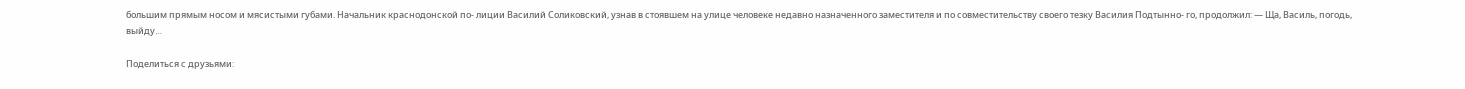большим прямым носом и мясистыми губами. Начальник краснодонской по- лиции Василий Соликовский, узнав в стоявшем на улице человеке недавно назначенного заместителя и по совместительству своего тезку Василия Подтынно- го, продолжил: — Ща, Василь, погодь, выйду…

Поделиться с друзьями: